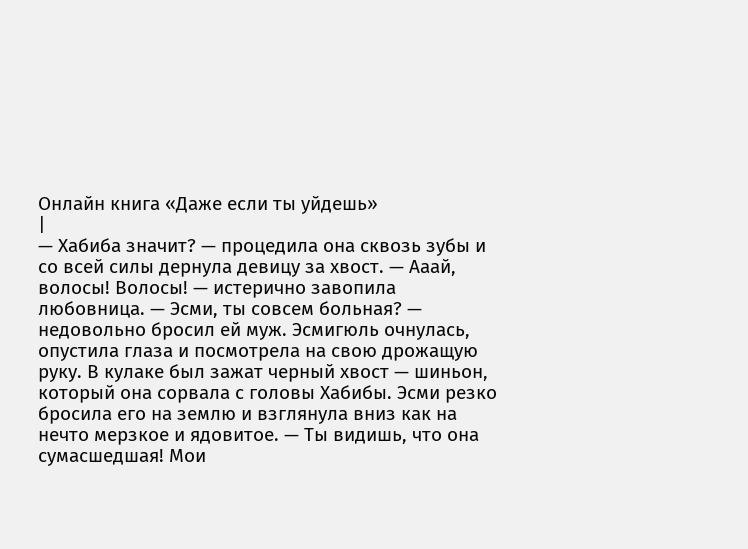Онлайн книга «Даже если ты уйдешь»
|
— Хабиба значит? — процедила она сквозь зубы и со всей силы дернула девицу за хвост. — Ааай, волосы! Волосы! — истерично завопила любовница. — Эсми, ты совсем больная? — недовольно бросил ей муж. Эсмигюль очнулась, опустила глаза и посмотрела на свою дрожащую руку. В кулаке был зажат черный хвост — шиньон, который она сорвала с головы Хабибы. Эсми резко бросила его на землю и взглянула вниз как на нечто мерзкое и ядовитое. — Ты видишь, что она сумасшедшая! Мои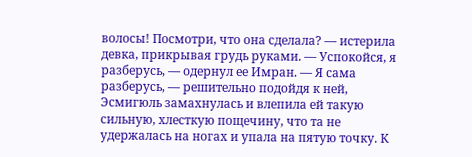волосы! Посмотри, что она сделала? — истерила девка, прикрывая грудь руками. — Успокойся, я разберусь, — одернул ее Имран. — Я сама разберусь, — решительно подойдя к ней, Эсмигюль замахнулась и влепила ей такую сильную, хлесткую пощечину, что та не удержалась на ногах и упала на пятую точку. К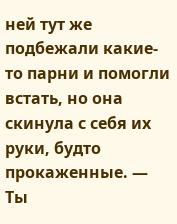ней тут же подбежали какие-то парни и помогли встать, но она скинула с себя их руки, будто прокаженные. — Ты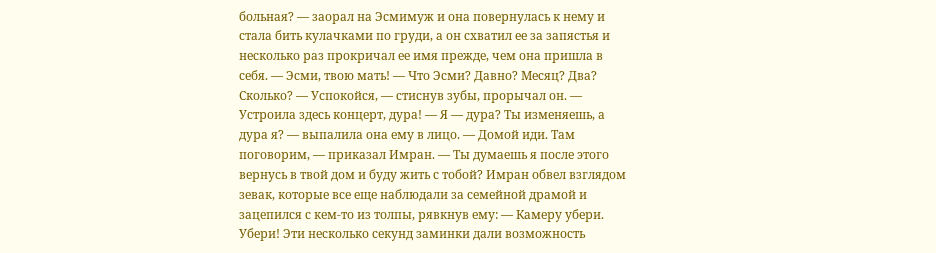больная? — заорал на Эсмимуж и она повернулась к нему и стала бить кулачками по груди, а он схватил ее за запястья и несколько раз прокричал ее имя прежде, чем она пришла в себя. — Эсми, твою мать! — Что Эсми? Давно? Месяц? Два? Сколько? — Успокойся, — стиснув зубы, прорычал он. — Устроила здесь концерт, дура! — Я — дура? Ты изменяешь, а дура я? — выпалила она ему в лицо. — Домой иди. Там поговорим, — приказал Имран. — Ты думаешь я после этого вернусь в твой дом и буду жить с тобой? Имран обвел взглядом зевак, которые все еще наблюдали за семейной драмой и зацепился с кем-то из толпы, рявкнув ему: — Камеру убери. Убери! Эти несколько секунд заминки дали возможность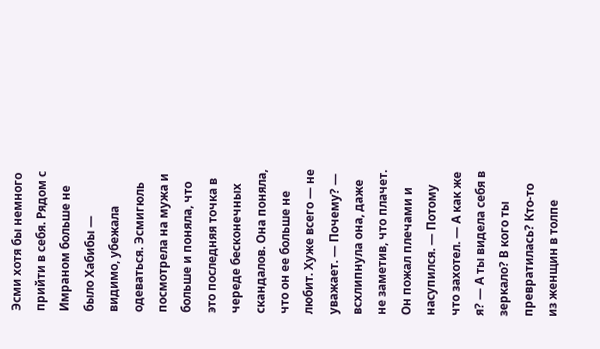Эсми хотя бы немного прийти в себя. Рядом с Имраном больше не было Хабибы — видимо, убежала одеваться. Эсмигюль посмотрела на мужа и больше и поняла, что это последняя точка в череде бесконечных скандалов. Она поняла, что он ее больше не любит. Хуже всего — не уважает. — Почему? — всхлипнула она, даже не заметив, что плачет. Он пожал плечами и насупился. — Потому что захотел. — А как же я? — А ты видела себя в зеркало? В кого ты превратилась? Кто-то из женщин в толпе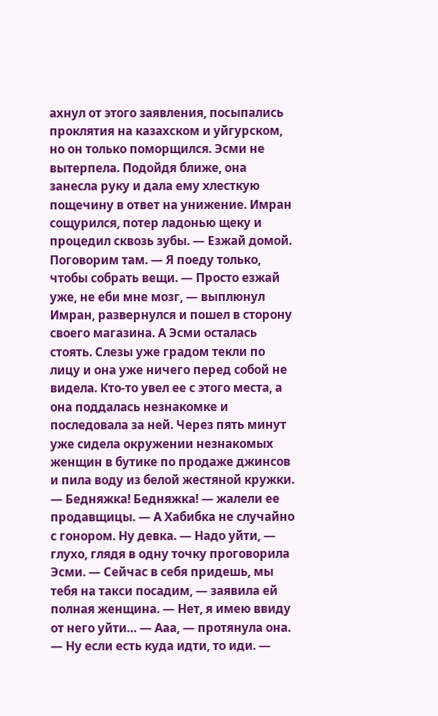ахнул от этого заявления, посыпались проклятия на казахском и уйгурском, но он только поморщился. Эсми не вытерпела. Подойдя ближе, она занесла руку и дала ему хлесткую пощечину в ответ на унижение. Имран сощурился, потер ладонью щеку и процедил сквозь зубы. — Езжай домой. Поговорим там. — Я поеду только, чтобы собрать вещи. — Просто езжай уже, не еби мне мозг, — выплюнул Имран, развернулся и пошел в сторону своего магазина. А Эсми осталась стоять. Слезы уже градом текли по лицу и она уже ничего перед собой не видела. Кто-то увел ее с этого места, а она поддалась незнакомке и последовала за ней. Через пять минут уже сидела окружении незнакомых женщин в бутике по продаже джинсов и пила воду из белой жестяной кружки. — Бедняжка! Бедняжка! — жалели ее продавщицы. — А Хабибка не случайно с гонором. Ну девка. — Надо уйти, — глухо, глядя в одну точку проговорила Эсми. — Сейчас в себя придешь, мы тебя на такси посадим, — заявила ей полная женщина. — Нет, я имею ввиду от него уйти… — Ааа, — протянула она. — Ну если есть куда идти, то иди. —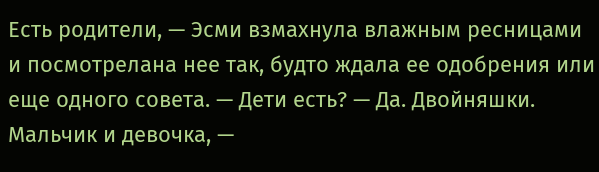Есть родители, — Эсми взмахнула влажным ресницами и посмотрелана нее так, будто ждала ее одобрения или еще одного совета. — Дети есть? — Да. Двойняшки. Мальчик и девочка, —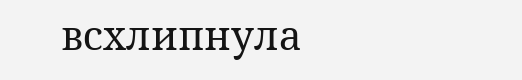всхлипнула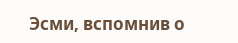Эсми, вспомнив о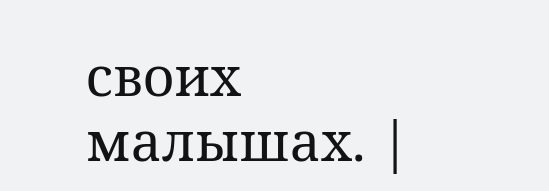своих малышах. |